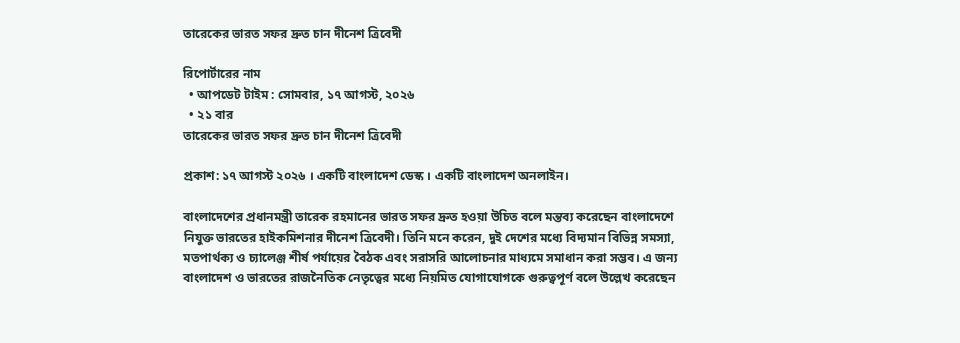তারেকের ভারত সফর দ্রুত চান দীনেশ ত্রিবেদী

রিপোর্টারের নাম
  • আপডেট টাইম : সোমবার, ১৭ আগস্ট, ২০২৬
  • ২১ বার
তারেকের ভারত সফর দ্রুত চান দীনেশ ত্রিবেদী

প্রকাশ: ১৭ আগস্ট ২০২৬ । একটি বাংলাদেশ ডেস্ক । একটি বাংলাদেশ অনলাইন।

বাংলাদেশের প্রধানমন্ত্রী তারেক রহমানের ভারত সফর দ্রুত হওয়া উচিত বলে মন্তব্য করেছেন বাংলাদেশে নিযুক্ত ভারতের হাইকমিশনার দীনেশ ত্রিবেদী। তিনি মনে করেন, দুই দেশের মধ্যে বিদ্যমান বিভিন্ন সমস্যা, মতপার্থক্য ও চ্যালেঞ্জ শীর্ষ পর্যায়ের বৈঠক এবং সরাসরি আলোচনার মাধ্যমে সমাধান করা সম্ভব। এ জন্য বাংলাদেশ ও ভারতের রাজনৈতিক নেতৃত্বের মধ্যে নিয়মিত যোগাযোগকে গুরুত্বপূর্ণ বলে উল্লেখ করেছেন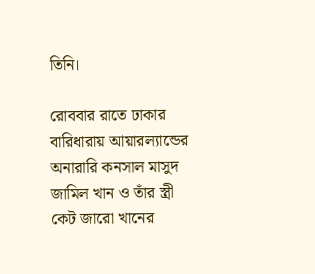তিনি।

রোববার রাতে ঢাকার বারিধারায় আয়ারল্যান্ডের অনারারি কনসাল মাসুদ জামিল খান ও তাঁর স্ত্রী কেট জারো খানের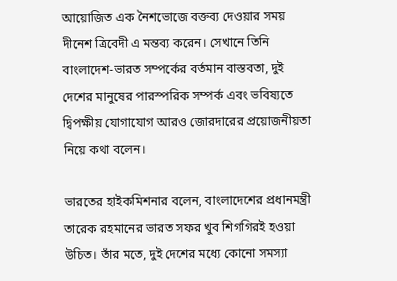আয়োজিত এক নৈশভোজে বক্তব্য দেওয়ার সময় দীনেশ ত্রিবেদী এ মন্তব্য করেন। সেখানে তিনি বাংলাদেশ-ভারত সম্পর্কের বর্তমান বাস্তবতা, দুই দেশের মানুষের পারস্পরিক সম্পর্ক এবং ভবিষ্যতে দ্বিপক্ষীয় যোগাযোগ আরও জোরদারের প্রয়োজনীয়তা নিয়ে কথা বলেন।

ভারতের হাইকমিশনার বলেন, বাংলাদেশের প্রধানমন্ত্রী তারেক রহমানের ভারত সফর খুব শিগগিরই হওয়া উচিত। তাঁর মতে, দুই দেশের মধ্যে কোনো সমস্যা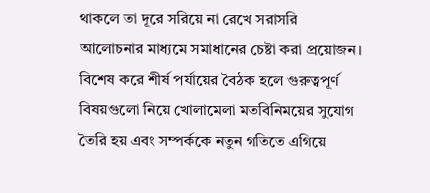থাকলে তা দূরে সরিয়ে না রেখে সরাসরি আলোচনার মাধ্যমে সমাধানের চেষ্টা করা প্রয়োজন। বিশেষ করে শীর্ষ পর্যায়ের বৈঠক হলে গুরুত্বপূর্ণ বিষয়গুলো নিয়ে খোলামেলা মতবিনিময়ের সুযোগ তৈরি হয় এবং সম্পর্ককে নতুন গতিতে এগিয়ে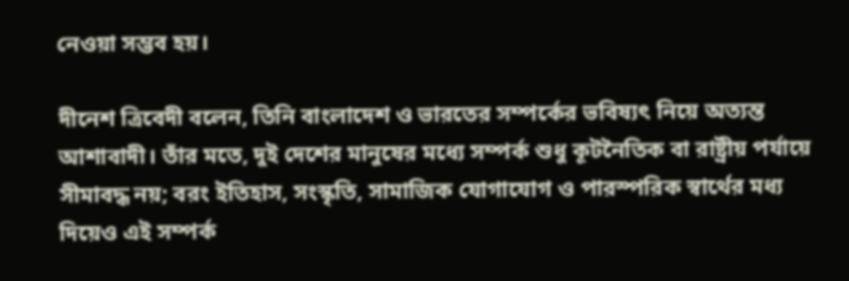নেওয়া সম্ভব হয়।

দীনেশ ত্রিবেদী বলেন, তিনি বাংলাদেশ ও ভারতের সম্পর্কের ভবিষ্যৎ নিয়ে অত্যন্ত আশাবাদী। তাঁর মতে, দুই দেশের মানুষের মধ্যে সম্পর্ক শুধু কূটনৈতিক বা রাষ্ট্রীয় পর্যায়ে সীমাবদ্ধ নয়; বরং ইতিহাস, সংস্কৃতি, সামাজিক যোগাযোগ ও পারস্পরিক স্বার্থের মধ্য দিয়েও এই সম্পর্ক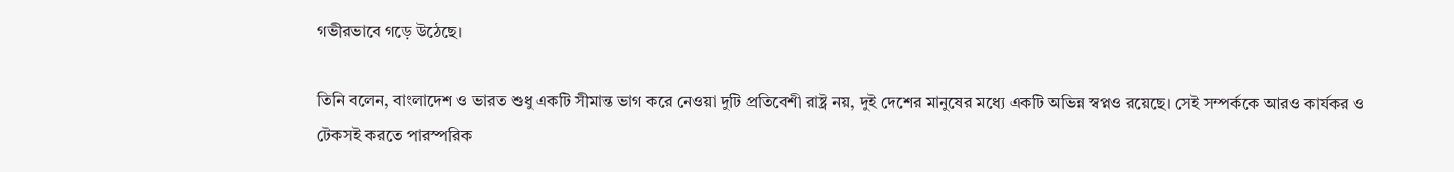গভীরভাবে গড়ে উঠেছে।

তিনি বলেন, বাংলাদেশ ও ভারত শুধু একটি সীমান্ত ভাগ করে নেওয়া দুটি প্রতিবেশী রাষ্ট্র নয়, দুই দেশের মানুষের মধ্যে একটি অভিন্ন স্বপ্নও রয়েছে। সেই সম্পর্ককে আরও কার্যকর ও টেকসই করতে পারস্পরিক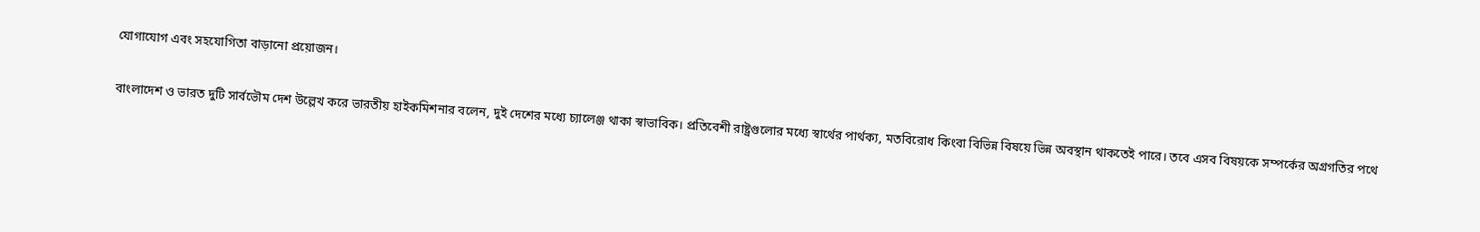যোগাযোগ এবং সহযোগিতা বাড়ানো প্রয়োজন।

বাংলাদেশ ও ভারত দুটি সার্বভৌম দেশ উল্লেখ করে ভারতীয় হাইকমিশনার বলেন, দুই দেশের মধ্যে চ্যালেঞ্জ থাকা স্বাভাবিক। প্রতিবেশী রাষ্ট্রগুলোর মধ্যে স্বার্থের পার্থক্য, মতবিরোধ কিংবা বিভিন্ন বিষয়ে ভিন্ন অবস্থান থাকতেই পারে। তবে এসব বিষয়কে সম্পর্কের অগ্রগতির পথে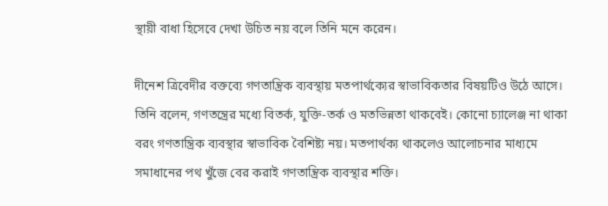স্থায়ী বাধা হিসেবে দেখা উচিত নয় বলে তিনি মনে করেন।

দীনেশ ত্রিবেদীর বক্তব্যে গণতান্ত্রিক ব্যবস্থায় মতপার্থক্যের স্বাভাবিকতার বিষয়টিও উঠে আসে। তিনি বলেন, গণতন্ত্রের মধ্যে বিতর্ক, যুক্তি-তর্ক ও মতভিন্নতা থাকবেই। কোনো চ্যালেঞ্জ না থাকা বরং গণতান্ত্রিক ব্যবস্থার স্বাভাবিক বৈশিষ্ট্য নয়। মতপার্থক্য থাকলেও আলোচনার মাধ্যমে সমাধানের পথ খুঁজে বের করাই গণতান্ত্রিক ব্যবস্থার শক্তি।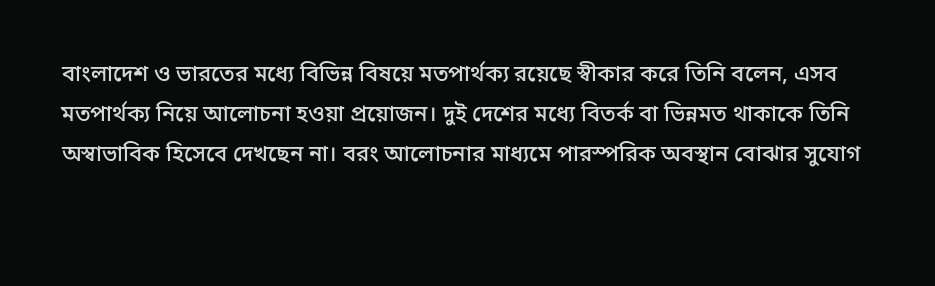বাংলাদেশ ও ভারতের মধ্যে বিভিন্ন বিষয়ে মতপার্থক্য রয়েছে স্বীকার করে তিনি বলেন, এসব মতপার্থক্য নিয়ে আলোচনা হওয়া প্রয়োজন। দুই দেশের মধ্যে বিতর্ক বা ভিন্নমত থাকাকে তিনি অস্বাভাবিক হিসেবে দেখছেন না। বরং আলোচনার মাধ্যমে পারস্পরিক অবস্থান বোঝার সুযোগ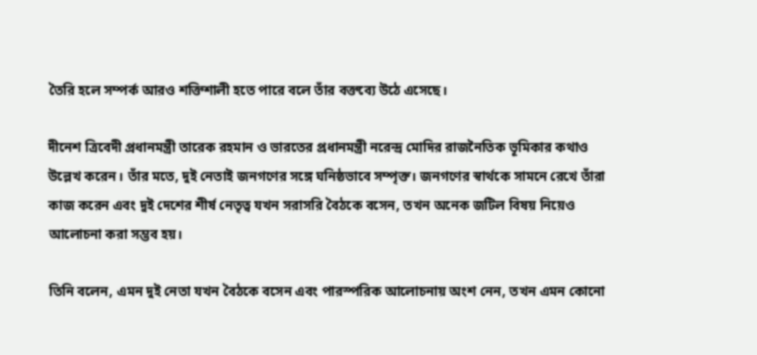তৈরি হলে সম্পর্ক আরও শক্তিশালী হতে পারে বলে তাঁর বক্তব্যে উঠে এসেছে।

দীনেশ ত্রিবেদী প্রধানমন্ত্রী তারেক রহমান ও ভারতের প্রধানমন্ত্রী নরেন্দ্র মোদির রাজনৈতিক ভূমিকার কথাও উল্লেখ করেন। তাঁর মতে, দুই নেতাই জনগণের সঙ্গে ঘনিষ্ঠভাবে সম্পৃক্ত। জনগণের স্বার্থকে সামনে রেখে তাঁরা কাজ করেন এবং দুই দেশের শীর্ষ নেতৃত্ব যখন সরাসরি বৈঠকে বসেন, তখন অনেক জটিল বিষয় নিয়েও আলোচনা করা সম্ভব হয়।

তিনি বলেন, এমন দুই নেতা যখন বৈঠকে বসেন এবং পারস্পরিক আলোচনায় অংশ নেন, তখন এমন কোনো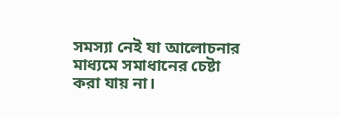সমস্যা নেই যা আলোচনার মাধ্যমে সমাধানের চেষ্টা করা যায় না।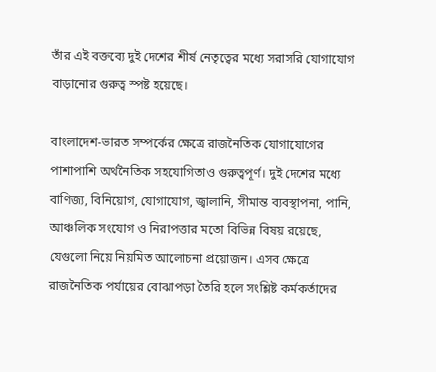তাঁর এই বক্তব্যে দুই দেশের শীর্ষ নেতৃত্বের মধ্যে সরাসরি যোগাযোগ বাড়ানোর গুরুত্ব স্পষ্ট হয়েছে।

বাংলাদেশ-ভারত সম্পর্কের ক্ষেত্রে রাজনৈতিক যোগাযোগের পাশাপাশি অর্থনৈতিক সহযোগিতাও গুরুত্বপূর্ণ। দুই দেশের মধ্যে বাণিজ্য, বিনিয়োগ, যোগাযোগ, জ্বালানি, সীমান্ত ব্যবস্থাপনা, পানি, আঞ্চলিক সংযোগ ও নিরাপত্তার মতো বিভিন্ন বিষয় রয়েছে, যেগুলো নিয়ে নিয়মিত আলোচনা প্রয়োজন। এসব ক্ষেত্রে রাজনৈতিক পর্যায়ের বোঝাপড়া তৈরি হলে সংশ্লিষ্ট কর্মকর্তাদের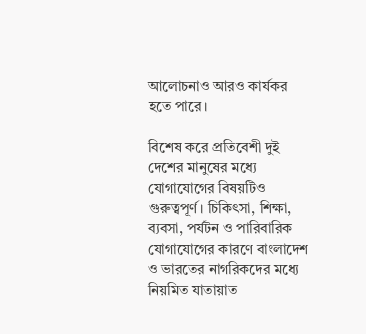আলোচনাও আরও কার্যকর হতে পারে।

বিশেষ করে প্রতিবেশী দুই দেশের মানুষের মধ্যে যোগাযোগের বিষয়টিও গুরুত্বপূর্ণ। চিকিৎসা, শিক্ষা, ব্যবসা, পর্যটন ও পারিবারিক যোগাযোগের কারণে বাংলাদেশ ও ভারতের নাগরিকদের মধ্যে নিয়মিত যাতায়াত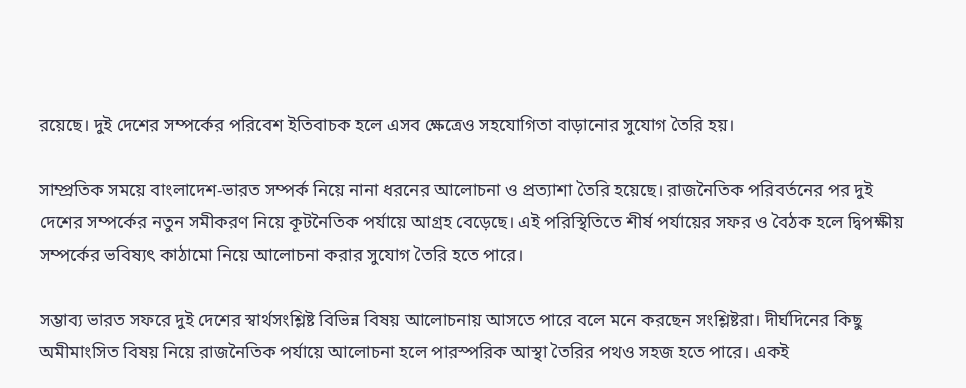রয়েছে। দুই দেশের সম্পর্কের পরিবেশ ইতিবাচক হলে এসব ক্ষেত্রেও সহযোগিতা বাড়ানোর সুযোগ তৈরি হয়।

সাম্প্রতিক সময়ে বাংলাদেশ-ভারত সম্পর্ক নিয়ে নানা ধরনের আলোচনা ও প্রত্যাশা তৈরি হয়েছে। রাজনৈতিক পরিবর্তনের পর দুই দেশের সম্পর্কের নতুন সমীকরণ নিয়ে কূটনৈতিক পর্যায়ে আগ্রহ বেড়েছে। এই পরিস্থিতিতে শীর্ষ পর্যায়ের সফর ও বৈঠক হলে দ্বিপক্ষীয় সম্পর্কের ভবিষ্যৎ কাঠামো নিয়ে আলোচনা করার সুযোগ তৈরি হতে পারে।

সম্ভাব্য ভারত সফরে দুই দেশের স্বার্থসংশ্লিষ্ট বিভিন্ন বিষয় আলোচনায় আসতে পারে বলে মনে করছেন সংশ্লিষ্টরা। দীর্ঘদিনের কিছু অমীমাংসিত বিষয় নিয়ে রাজনৈতিক পর্যায়ে আলোচনা হলে পারস্পরিক আস্থা তৈরির পথও সহজ হতে পারে। একই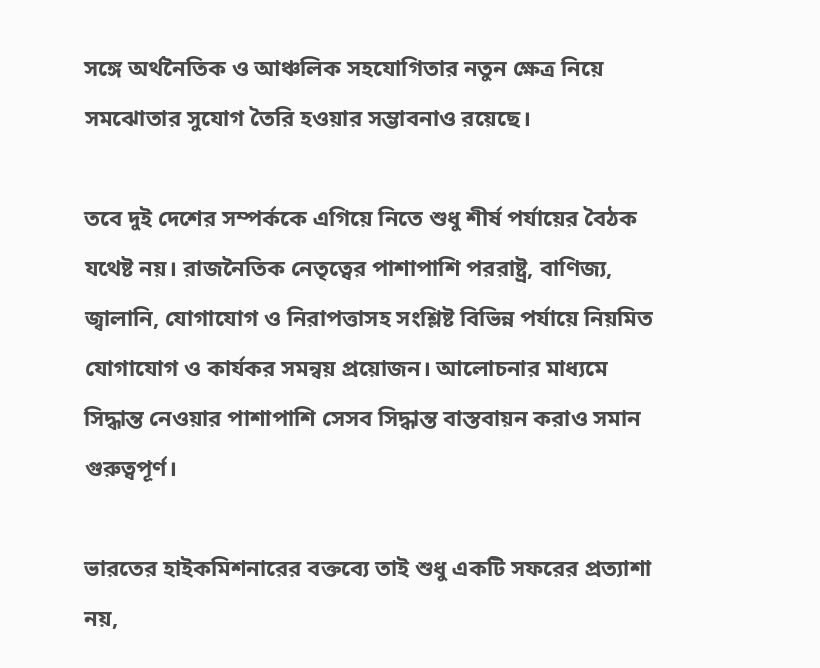সঙ্গে অর্থনৈতিক ও আঞ্চলিক সহযোগিতার নতুন ক্ষেত্র নিয়ে সমঝোতার সুযোগ তৈরি হওয়ার সম্ভাবনাও রয়েছে।

তবে দুই দেশের সম্পর্ককে এগিয়ে নিতে শুধু শীর্ষ পর্যায়ের বৈঠক যথেষ্ট নয়। রাজনৈতিক নেতৃত্বের পাশাপাশি পররাষ্ট্র, বাণিজ্য, জ্বালানি, যোগাযোগ ও নিরাপত্তাসহ সংশ্লিষ্ট বিভিন্ন পর্যায়ে নিয়মিত যোগাযোগ ও কার্যকর সমন্বয় প্রয়োজন। আলোচনার মাধ্যমে সিদ্ধান্ত নেওয়ার পাশাপাশি সেসব সিদ্ধান্ত বাস্তবায়ন করাও সমান গুরুত্বপূর্ণ।

ভারতের হাইকমিশনারের বক্তব্যে তাই শুধু একটি সফরের প্রত্যাশা নয়,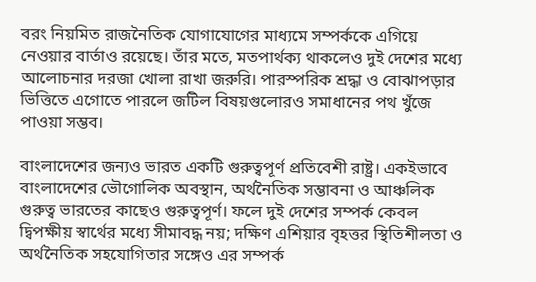বরং নিয়মিত রাজনৈতিক যোগাযোগের মাধ্যমে সম্পর্ককে এগিয়ে নেওয়ার বার্তাও রয়েছে। তাঁর মতে, মতপার্থক্য থাকলেও দুই দেশের মধ্যে আলোচনার দরজা খোলা রাখা জরুরি। পারস্পরিক শ্রদ্ধা ও বোঝাপড়ার ভিত্তিতে এগোতে পারলে জটিল বিষয়গুলোরও সমাধানের পথ খুঁজে পাওয়া সম্ভব।

বাংলাদেশের জন্যও ভারত একটি গুরুত্বপূর্ণ প্রতিবেশী রাষ্ট্র। একইভাবে বাংলাদেশের ভৌগোলিক অবস্থান, অর্থনৈতিক সম্ভাবনা ও আঞ্চলিক গুরুত্ব ভারতের কাছেও গুরুত্বপূর্ণ। ফলে দুই দেশের সম্পর্ক কেবল দ্বিপক্ষীয় স্বার্থের মধ্যে সীমাবদ্ধ নয়; দক্ষিণ এশিয়ার বৃহত্তর স্থিতিশীলতা ও অর্থনৈতিক সহযোগিতার সঙ্গেও এর সম্পর্ক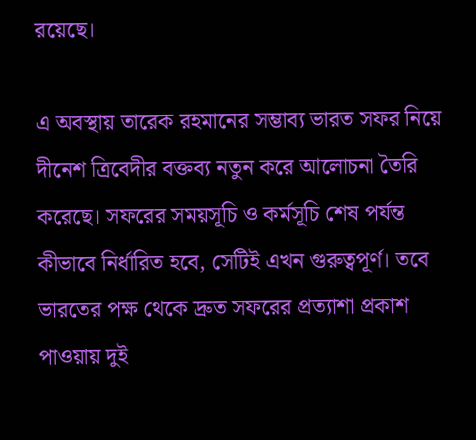রয়েছে।

এ অবস্থায় তারেক রহমানের সম্ভাব্য ভারত সফর নিয়ে দীনেশ ত্রিবেদীর বক্তব্য নতুন করে আলোচনা তৈরি করেছে। সফরের সময়সূচি ও কর্মসূচি শেষ পর্যন্ত কীভাবে নির্ধারিত হবে, সেটিই এখন গুরুত্বপূর্ণ। তবে ভারতের পক্ষ থেকে দ্রুত সফরের প্রত্যাশা প্রকাশ পাওয়ায় দুই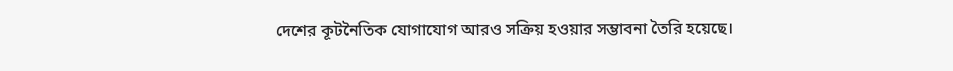দেশের কূটনৈতিক যোগাযোগ আরও সক্রিয় হওয়ার সম্ভাবনা তৈরি হয়েছে।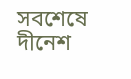সবশেষে দীনেশ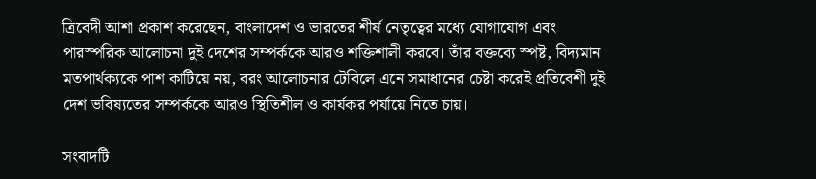ত্রিবেদী আশা প্রকাশ করেছেন, বাংলাদেশ ও ভারতের শীর্ষ নেতৃত্বের মধ্যে যোগাযোগ এবং পারস্পরিক আলোচনা দুই দেশের সম্পর্ককে আরও শক্তিশালী করবে। তাঁর বক্তব্যে স্পষ্ট, বিদ্যমান মতপার্থক্যকে পাশ কাটিয়ে নয়, বরং আলোচনার টেবিলে এনে সমাধানের চেষ্টা করেই প্রতিবেশী দুই দেশ ভবিষ্যতের সম্পর্ককে আরও স্থিতিশীল ও কার্যকর পর্যায়ে নিতে চায়।

সংবাদটি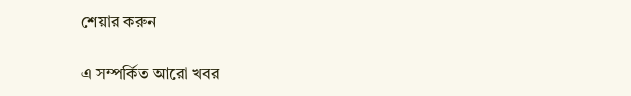শেয়ার করুন

এ সম্পর্কিত আরো খবর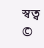স্বত্ব ©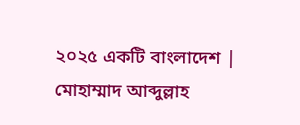২০২৫ একটি বাংলাদেশ | মোহাম্মাদ আব্দুল্লাহ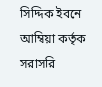সিদ্দিক ইবনে আম্বিয়া কর্তৃক সরাসরি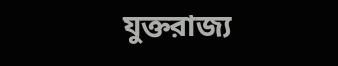যুক্তরাজ্য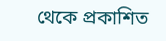থেকে প্রকাশিত